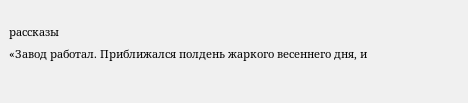рассказы
«Завод работал. Приближался полдень жаркого весеннего дня, и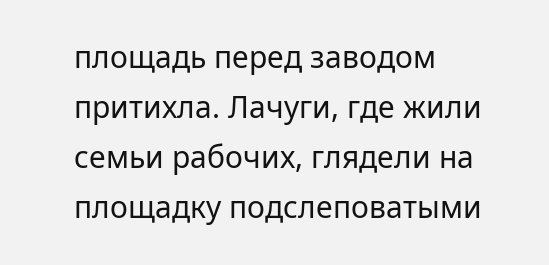площадь перед заводом притихла. Лачуги, где жили семьи рабочих, глядели на площадку подслеповатыми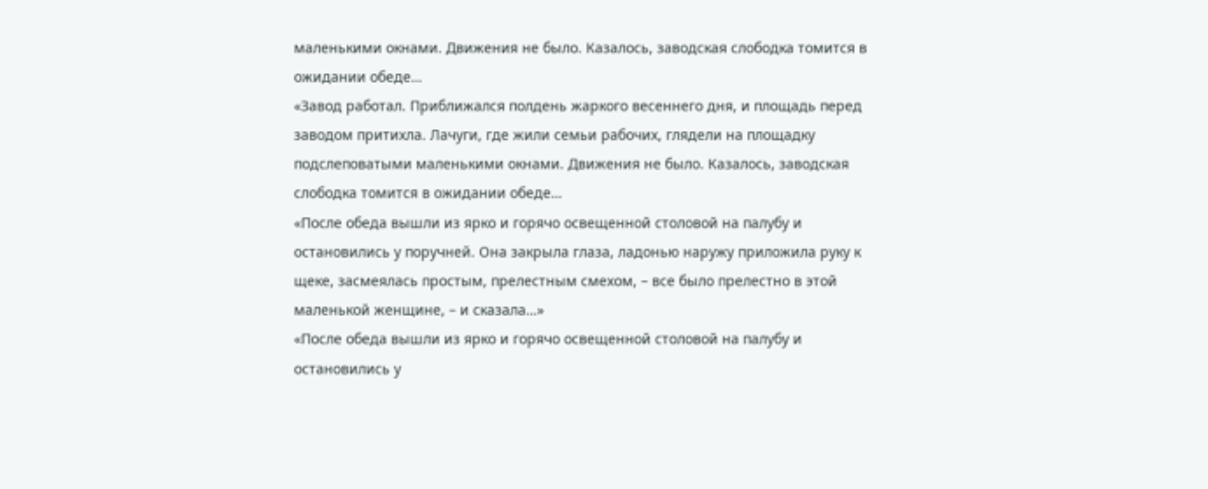маленькими окнами. Движения не было. Казалось, заводская слободка томится в ожидании обеде…
«Завод работал. Приближался полдень жаркого весеннего дня, и площадь перед заводом притихла. Лачуги, где жили семьи рабочих, глядели на площадку подслеповатыми маленькими окнами. Движения не было. Казалось, заводская слободка томится в ожидании обеде…
«После обеда вышли из ярко и горячо освещенной столовой на палубу и остановились у поручней. Она закрыла глаза, ладонью наружу приложила руку к щеке, засмеялась простым, прелестным смехом, – все было прелестно в этой маленькой женщине, – и сказала…»
«После обеда вышли из ярко и горячо освещенной столовой на палубу и остановились у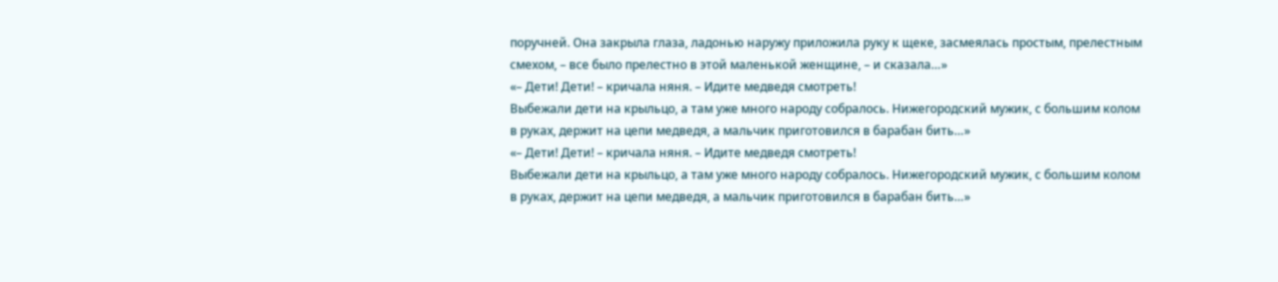поручней. Она закрыла глаза, ладонью наружу приложила руку к щеке, засмеялась простым, прелестным смехом, – все было прелестно в этой маленькой женщине, – и сказала…»
«– Дети! Дети! – кричала няня. – Идите медведя смотреть!
Выбежали дети на крыльцо, а там уже много народу собралось. Нижегородский мужик, с большим колом в руках, держит на цепи медведя, а мальчик приготовился в барабан бить…»
«– Дети! Дети! – кричала няня. – Идите медведя смотреть!
Выбежали дети на крыльцо, а там уже много народу собралось. Нижегородский мужик, с большим колом в руках, держит на цепи медведя, а мальчик приготовился в барабан бить…»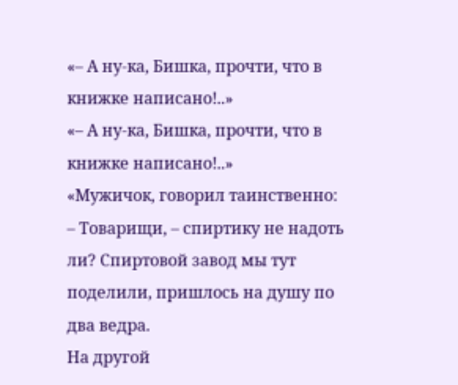«– А ну-ка, Бишка, прочти, что в книжке написано!..»
«– А ну-ка, Бишка, прочти, что в книжке написано!..»
«Мужичок, говорил таинственно:
– Товарищи, – спиртику не надоть ли? Спиртовой завод мы тут поделили, пришлось на душу по два ведра.
На другой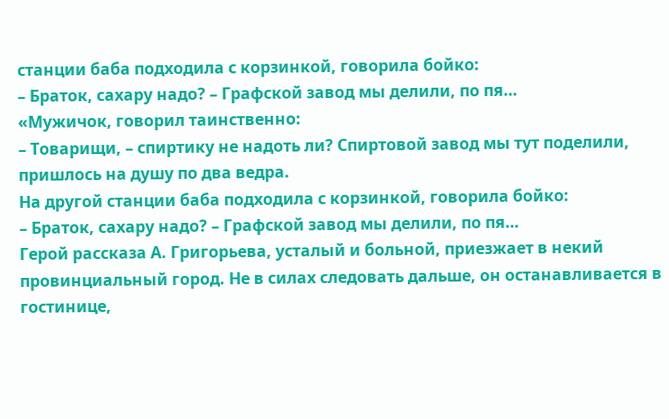станции баба подходила с корзинкой, говорила бойко:
– Браток, сахару надо? – Графской завод мы делили, по пя…
«Мужичок, говорил таинственно:
– Товарищи, – спиртику не надоть ли? Спиртовой завод мы тут поделили, пришлось на душу по два ведра.
На другой станции баба подходила с корзинкой, говорила бойко:
– Браток, сахару надо? – Графской завод мы делили, по пя…
Герой рассказа А. Григорьева, усталый и больной, приезжает в некий провинциальный город. Не в силах следовать дальше, он останавливается в гостинице,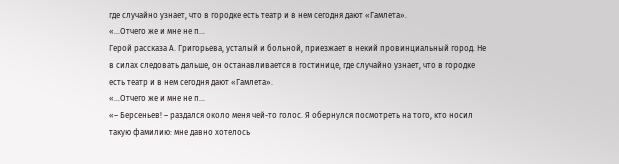где случайно узнает, что в городке есть театр и в нем сегодня дают «Гамлета».
«…Отчего же и мне не п…
Герой рассказа А. Григорьева, усталый и больной, приезжает в некий провинциальный город. Не в силах следовать дальше, он останавливается в гостинице, где случайно узнает, что в городке есть театр и в нем сегодня дают «Гамлета».
«…Отчего же и мне не п…
«– Берсеньев! – раздался около меня чей-то голос. Я обернулся посмотреть на того, кто носил такую фамилию: мне давно хотелось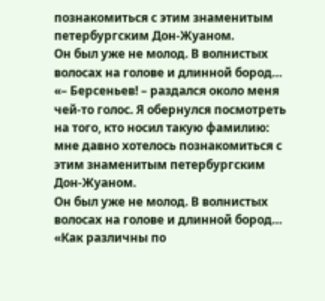познакомиться с этим знаменитым петербургским Дон-Жуаном.
Он был уже не молод. В волнистых волосах на голове и длинной бород…
«– Берсеньев! – раздался около меня чей-то голос. Я обернулся посмотреть на того, кто носил такую фамилию: мне давно хотелось познакомиться с этим знаменитым петербургским Дон-Жуаном.
Он был уже не молод. В волнистых волосах на голове и длинной бород…
«Как различны по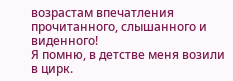возрастам впечатления прочитанного, слышанного и виденного!
Я помню, в детстве меня возили в цирк.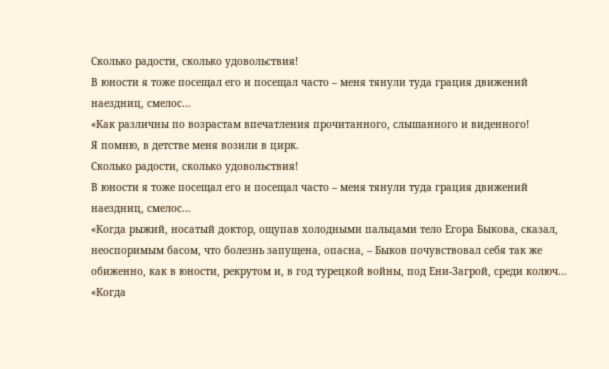Сколько радости, сколько удовольствия!
В юности я тоже посещал его и посещал часто – меня тянули туда грация движений наездниц, смелос…
«Как различны по возрастам впечатления прочитанного, слышанного и виденного!
Я помню, в детстве меня возили в цирк.
Сколько радости, сколько удовольствия!
В юности я тоже посещал его и посещал часто – меня тянули туда грация движений наездниц, смелос…
«Когда рыжий, носатый доктор, ощупав холодными пальцами тело Егора Быкова, сказал, неоспоримым басом, что болезнь запущена, опасна, – Быков почувствовал себя так же обиженно, как в юности, рекрутом и, в год турецкой войны, под Ени-Загрой, среди колюч…
«Когда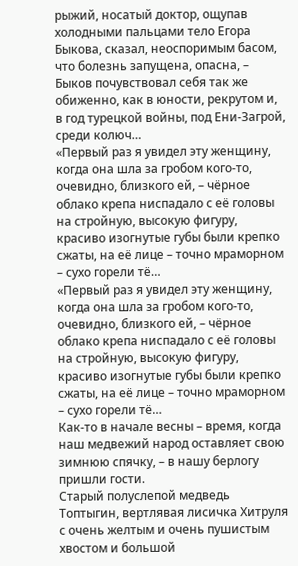рыжий, носатый доктор, ощупав холодными пальцами тело Егора Быкова, сказал, неоспоримым басом, что болезнь запущена, опасна, – Быков почувствовал себя так же обиженно, как в юности, рекрутом и, в год турецкой войны, под Ени-Загрой, среди колюч…
«Первый раз я увидел эту женщину, когда она шла за гробом кого-то, очевидно, близкого ей, – чёрное облако крепа ниспадало с её головы на стройную, высокую фигуру, красиво изогнутые губы были крепко сжаты, на её лице – точно мраморном – сухо горели тё…
«Первый раз я увидел эту женщину, когда она шла за гробом кого-то, очевидно, близкого ей, – чёрное облако крепа ниспадало с её головы на стройную, высокую фигуру, красиво изогнутые губы были крепко сжаты, на её лице – точно мраморном – сухо горели тё…
Как-то в начале весны – время, когда наш медвежий народ оставляет свою зимнюю спячку, – в нашу берлогу пришли гости.
Старый полуслепой медведь Топтыгин, вертлявая лисичка Хитруля с очень желтым и очень пушистым хвостом и большой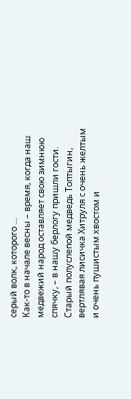серый волк, которого …
Как-то в начале весны – время, когда наш медвежий народ оставляет свою зимнюю спячку, – в нашу берлогу пришли гости.
Старый полуслепой медведь Топтыгин, вертлявая лисичка Хитруля с очень желтым и очень пушистым хвостом и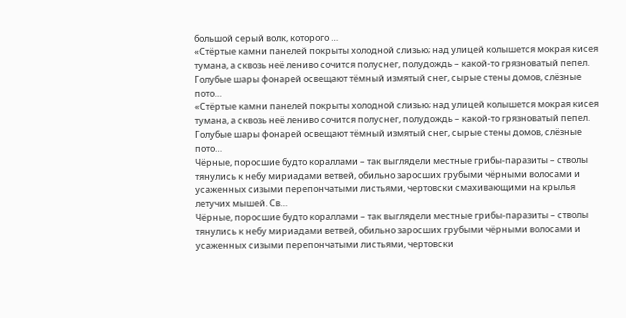большой серый волк, которого …
«Стёртые камни панелей покрыты холодной слизью; над улицей колышется мокрая кисея тумана, а сквозь неё лениво сочится полуснег, полудождь – какой-то грязноватый пепел. Голубые шары фонарей освещают тёмный измятый снег, сырые стены домов, слёзные пото…
«Стёртые камни панелей покрыты холодной слизью; над улицей колышется мокрая кисея тумана, а сквозь неё лениво сочится полуснег, полудождь – какой-то грязноватый пепел. Голубые шары фонарей освещают тёмный измятый снег, сырые стены домов, слёзные пото…
Чёрные, поросшие будто кораллами – так выглядели местные грибы-паразиты – стволы тянулись к небу мириадами ветвей, обильно заросших грубыми чёрными волосами и усаженных сизыми перепончатыми листьями, чертовски смахивающими на крылья летучих мышей. Св…
Чёрные, поросшие будто кораллами – так выглядели местные грибы-паразиты – стволы тянулись к небу мириадами ветвей, обильно заросших грубыми чёрными волосами и усаженных сизыми перепончатыми листьями, чертовски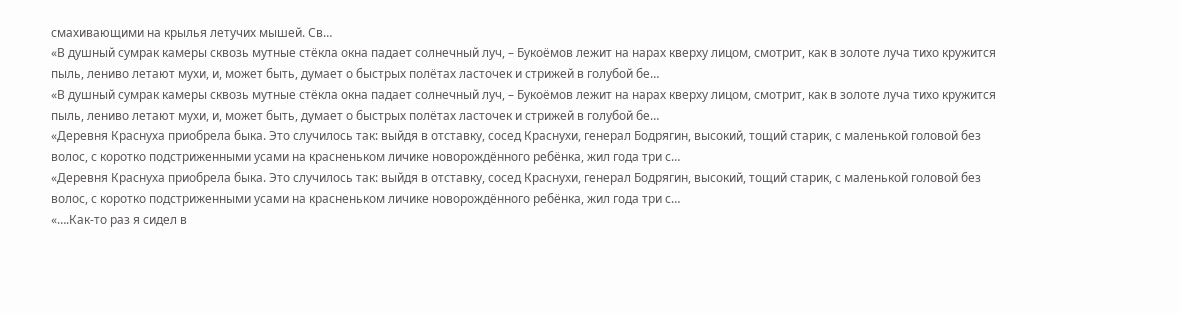смахивающими на крылья летучих мышей. Св…
«В душный сумрак камеры сквозь мутные стёкла окна падает солнечный луч, – Букоёмов лежит на нарах кверху лицом, смотрит, как в золоте луча тихо кружится пыль, лениво летают мухи, и, может быть, думает о быстрых полётах ласточек и стрижей в голубой бе…
«В душный сумрак камеры сквозь мутные стёкла окна падает солнечный луч, – Букоёмов лежит на нарах кверху лицом, смотрит, как в золоте луча тихо кружится пыль, лениво летают мухи, и, может быть, думает о быстрых полётах ласточек и стрижей в голубой бе…
«Деревня Краснуха приобрела быка. Это случилось так: выйдя в отставку, сосед Краснухи, генерал Бодрягин, высокий, тощий старик, с маленькой головой без волос, с коротко подстриженными усами на красненьком личике новорождённого ребёнка, жил года три с…
«Деревня Краснуха приобрела быка. Это случилось так: выйдя в отставку, сосед Краснухи, генерал Бодрягин, высокий, тощий старик, с маленькой головой без волос, с коротко подстриженными усами на красненьком личике новорождённого ребёнка, жил года три с…
«….Как-то раз я сидел в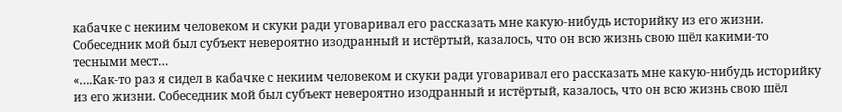кабачке с некиим человеком и скуки ради уговаривал его рассказать мне какую-нибудь историйку из его жизни. Собеседник мой был субъект невероятно изодранный и истёртый, казалось, что он всю жизнь свою шёл какими-то тесными мест…
«….Как-то раз я сидел в кабачке с некиим человеком и скуки ради уговаривал его рассказать мне какую-нибудь историйку из его жизни. Собеседник мой был субъект невероятно изодранный и истёртый, казалось, что он всю жизнь свою шёл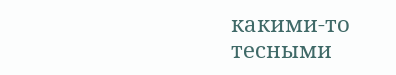какими-то тесными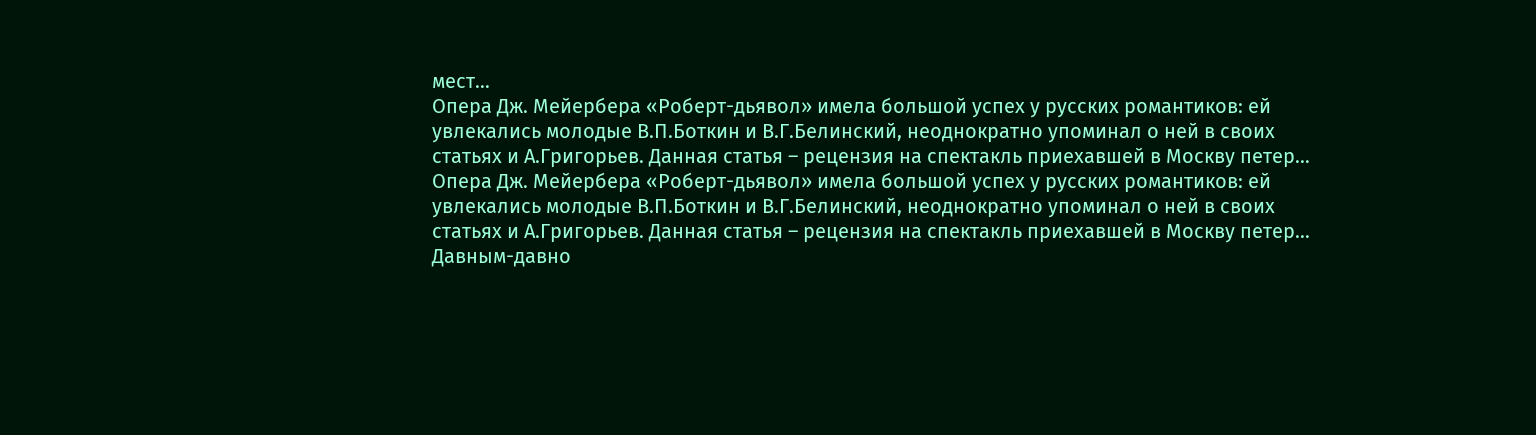мест…
Опера Дж. Мейербера «Роберт-дьявол» имела большой успех у русских романтиков: ей увлекались молодые В.П.Боткин и В.Г.Белинский, неоднократно упоминал о ней в своих статьях и А.Григорьев. Данная статья – рецензия на спектакль приехавшей в Москву петер…
Опера Дж. Мейербера «Роберт-дьявол» имела большой успех у русских романтиков: ей увлекались молодые В.П.Боткин и В.Г.Белинский, неоднократно упоминал о ней в своих статьях и А.Григорьев. Данная статья – рецензия на спектакль приехавшей в Москву петер…
Давным-давно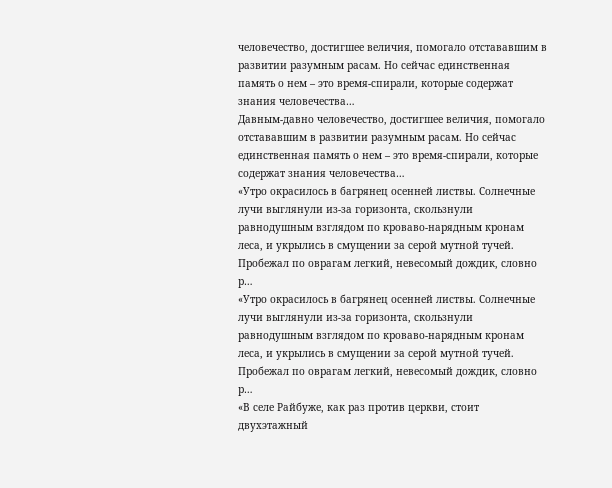человечество, достигшее величия, помогало отстававшим в развитии разумным расам. Но сейчас единственная память о нем – это время-спирали, которые содержат знания человечества…
Давным-давно человечество, достигшее величия, помогало отстававшим в развитии разумным расам. Но сейчас единственная память о нем – это время-спирали, которые содержат знания человечества…
«Утро окрасилось в багрянец осенней листвы. Солнечные лучи выглянули из-за горизонта, скользнули равнодушным взглядом по кроваво-нарядным кронам леса, и укрылись в смущении за серой мутной тучей.
Пробежал по оврагам легкий, невесомый дождик, словно р…
«Утро окрасилось в багрянец осенней листвы. Солнечные лучи выглянули из-за горизонта, скользнули равнодушным взглядом по кроваво-нарядным кронам леса, и укрылись в смущении за серой мутной тучей.
Пробежал по оврагам легкий, невесомый дождик, словно р…
«В селе Райбуже, как раз против церкви, стоит двухэтажный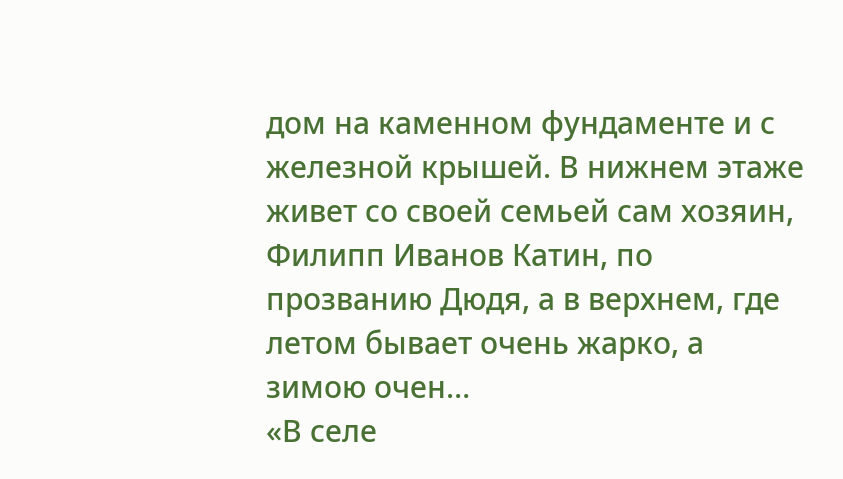дом на каменном фундаменте и с железной крышей. В нижнем этаже живет со своей семьей сам хозяин, Филипп Иванов Катин, по прозванию Дюдя, а в верхнем, где летом бывает очень жарко, а зимою очен…
«В селе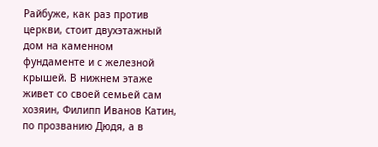Райбуже, как раз против церкви, стоит двухэтажный дом на каменном фундаменте и с железной крышей. В нижнем этаже живет со своей семьей сам хозяин, Филипп Иванов Катин, по прозванию Дюдя, а в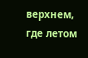верхнем, где летом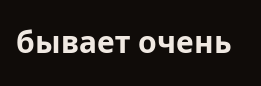бывает очень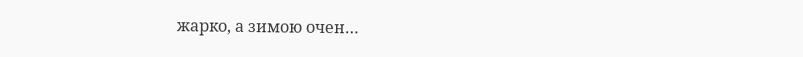жарко, а зимою очен…